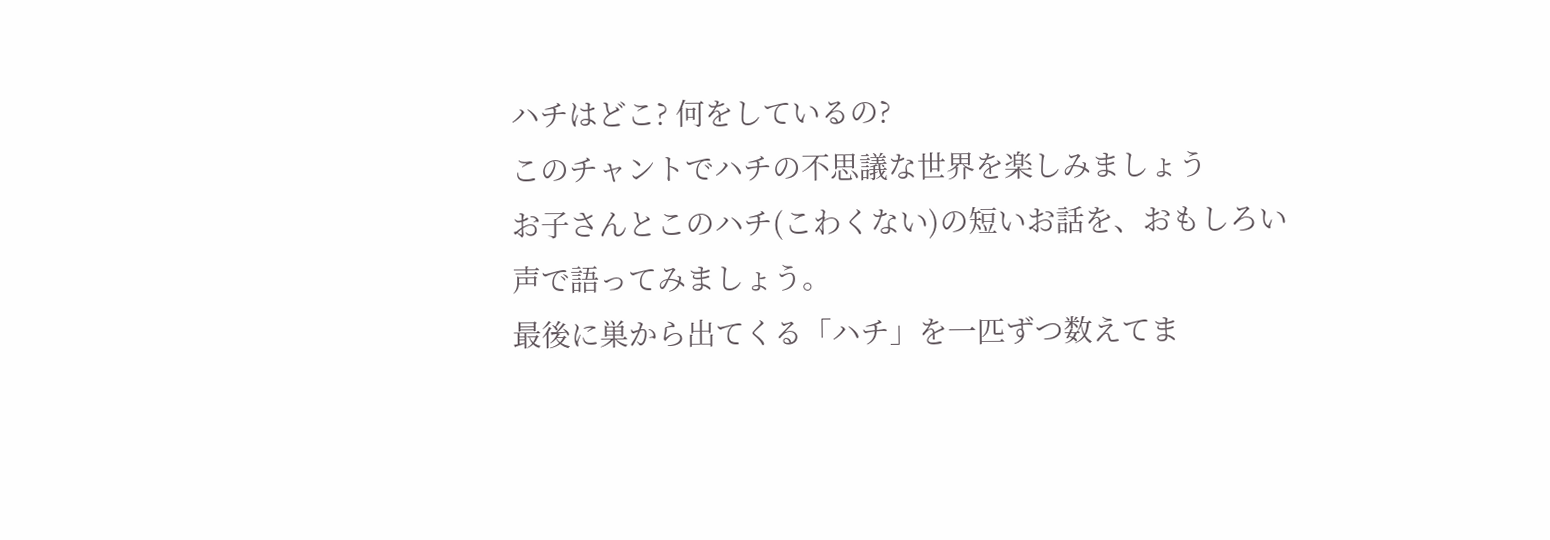ハチはどこ? 何をしているの?
このチャントでハチの不思議な世界を楽しみましょう
お子さんとこのハチ(こわくない)の短いお話を、おもしろい声で語ってみましょう。
最後に巣から出てくる「ハチ」を一匹ずつ数えてま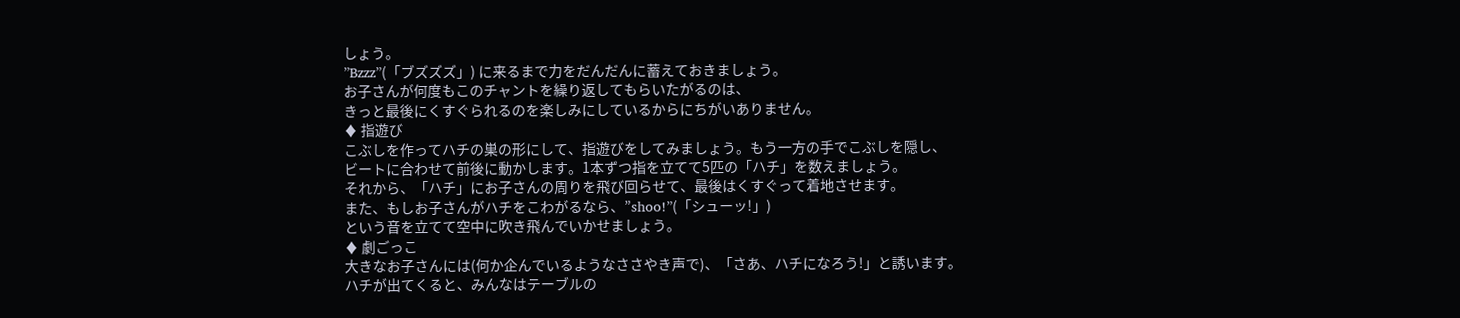しょう。
”Bzzz”(「ブズズズ」) に来るまで力をだんだんに蓄えておきましょう。
お子さんが何度もこのチャントを繰り返してもらいたがるのは、
きっと最後にくすぐられるのを楽しみにしているからにちがいありません。
♦ 指遊び
こぶしを作ってハチの巣の形にして、指遊びをしてみましょう。もう一方の手でこぶしを隠し、
ビートに合わせて前後に動かします。1本ずつ指を立てて5匹の「ハチ」を数えましょう。
それから、「ハチ」にお子さんの周りを飛び回らせて、最後はくすぐって着地させます。
また、もしお子さんがハチをこわがるなら、”shoo!”(「シューッ!」)
という音を立てて空中に吹き飛んでいかせましょう。
♦ 劇ごっこ
大きなお子さんには(何か企んでいるようなささやき声で)、「さあ、ハチになろう!」と誘います。
ハチが出てくると、みんなはテーブルの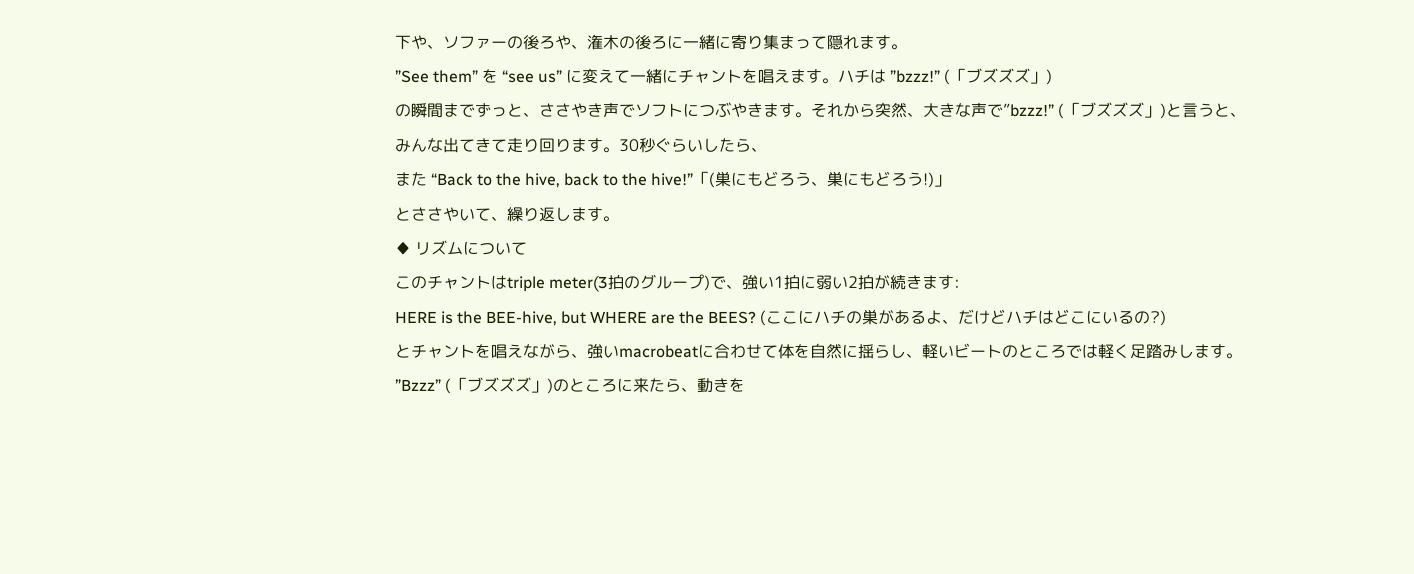下や、ソファーの後ろや、潅木の後ろに一緒に寄り集まって隠れます。
”See them” を “see us” に変えて一緒にチャントを唱えます。ハチは ”bzzz!” (「ブズズズ」)
の瞬間までずっと、ささやき声でソフトにつぶやきます。それから突然、大きな声で”bzzz!” (「ブズズズ」)と言うと、
みんな出てきて走り回ります。30秒ぐらいしたら、
また “Back to the hive, back to the hive!”「(巣にもどろう、巣にもどろう!)」
とささやいて、繰り返します。
♦ リズムについて
このチャントはtriple meter(3拍のグループ)で、強い1拍に弱い2拍が続きます:
HERE is the BEE-hive, but WHERE are the BEES? (ここにハチの巣があるよ、だけどハチはどこにいるの?)
とチャントを唱えながら、強いmacrobeatに合わせて体を自然に揺らし、軽いビートのところでは軽く足踏みします。
”Bzzz” (「ブズズズ」)のところに来たら、動きを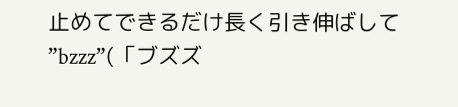止めてできるだけ長く引き伸ばして ”bzzz”(「ブズズ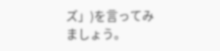ズ」)を言ってみましょう。